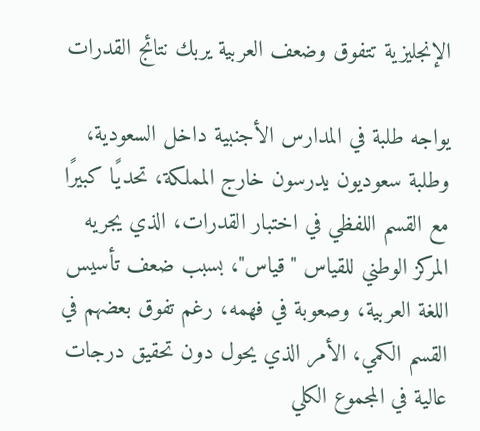الإنجليزية تتفوق وضعف العربية يربك نتائج القدرات

يواجه طلبة في المدارس الأجنبية داخل السعودية، وطلبة سعوديون يدرسون خارج المملكة، تحديًا كبيرًا مع القسم اللفظي في اختبار القدرات، الذي يجريه المركز الوطني للقياس "قياس"، بسبب ضعف تأسيس اللغة العربية، وصعوبة في فهمه، رغم تفوق بعضهم في القسم الكمي، الأمر الذي يحول دون تحقيق درجات عالية في المجموع الكلي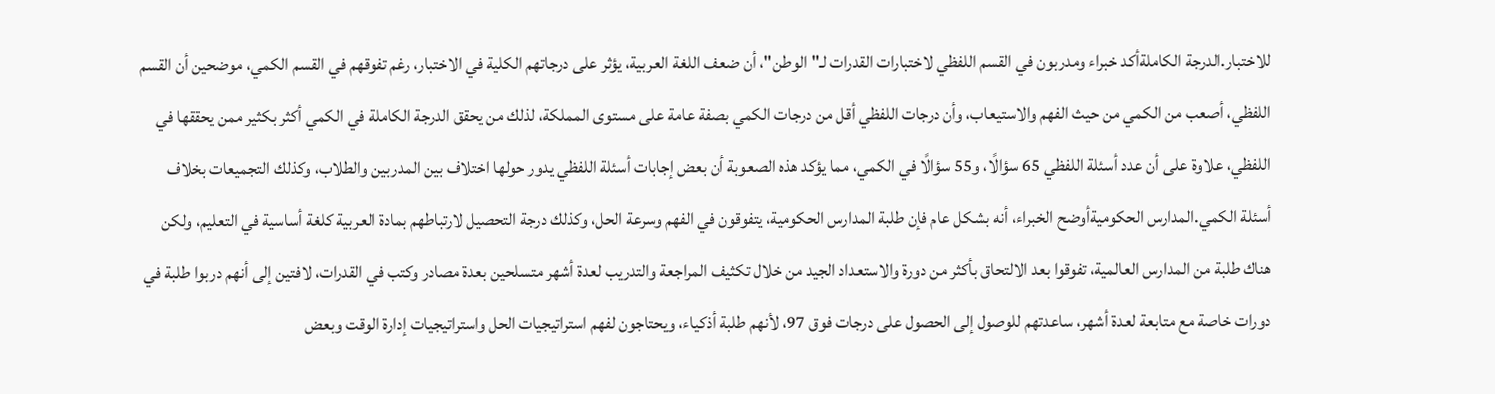للاختبار.الدرجة الكاملةأكد خبراء ومدربون في القسم اللفظي لاختبارات القدرات لـ"الوطن"، أن ضعف اللغة العربية، يؤثر على درجاتهم الكلية في الاختبار، رغم تفوقهم في القسم الكمي، موضحين أن القسم اللفظي، أصعب من الكمي من حيث الفهم والاستيعاب، وأن درجات اللفظي أقل من درجات الكمي بصفة عامة على مستوى المملكة، لذلك من يحقق الدرجة الكاملة في الكمي أكثر بكثير ممن يحققها في اللفظي، علاوة على أن عدد أسئلة اللفظي 65 سؤالًا، و55 سؤالًا في الكمي، مما يؤكد هذه الصعوبة أن بعض إجابات أسئلة اللفظي يدور حولها اختلاف بين المدربين والطلاب، وكذلك التجميعات بخلاف أسئلة الكمي.المدارس الحكوميةأوضح الخبراء، أنه بشكل عام فإن طلبة المدارس الحكومية، يتفوقون في الفهم وسرعة الحل، وكذلك درجة التحصيل لارتباطهم بمادة العربية كلغة أساسية في التعليم، ولكن هناك طلبة من المدارس العالمية، تفوقوا بعد الالتحاق بأكثر من دورة والاستعداد الجيد من خلال تكثيف المراجعة والتدريب لعدة أشهر متسلحين بعدة مصادر وكتب في القدرات، لافتين إلى أنهم دربوا طلبة في دورات خاصة مع متابعة لعدة أشهر، ساعدتهم للوصول إلى الحصول على درجات فوق 97، لأنهم طلبة أذكياء، ويحتاجون لفهم استراتيجيات الحل واستراتيجيات إدارة الوقت وبعض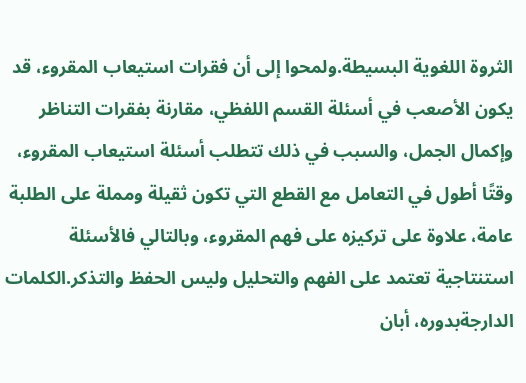الثروة اللغوية البسيطة.ولمحوا إلى أن فقرات استيعاب المقروء، قد يكون الأصعب في أسئلة القسم اللفظي، مقارنة بفقرات التناظر وإكمال الجمل، والسبب في ذلك تتطلب أسئلة استيعاب المقروء، وقتًا أطول في التعامل مع القطع التي تكون ثقيلة ومملة على الطلبة عامة، علاوة على تركيزه على فهم المقروء، وبالتالي فالأسئلة استنتاجية تعتمد على الفهم والتحليل وليس الحفظ والتذكر.الكلمات الدارجةبدوره، أبان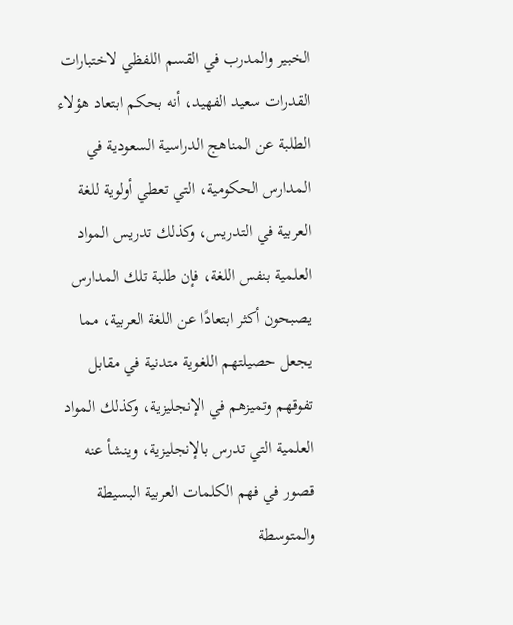الخبير والمدرب في القسم اللفظي لاختبارات القدرات سعيد الفهيد، أنه بحكم ابتعاد هؤلاء الطلبة عن المناهج الدراسية السعودية في المدارس الحكومية، التي تعطي أولوية للغة العربية في التدريس، وكذلك تدريس المواد العلمية بنفس اللغة، فإن طلبة تلك المدارس يصبحون أكثر ابتعادًا عن اللغة العربية، مما يجعل حصيلتهم اللغوية متدنية في مقابل تفوقهم وتميزهم في الإنجليزية، وكذلك المواد العلمية التي تدرس بالإنجليزية، وينشأ عنه قصور في فهم الكلمات العربية البسيطة والمتوسطة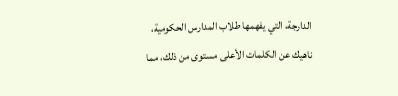الدارجة، التي يفهمها طلاب المدارس الحكومية، ناهيك عن الكلمات الأعلى مستوى من ذلك، مما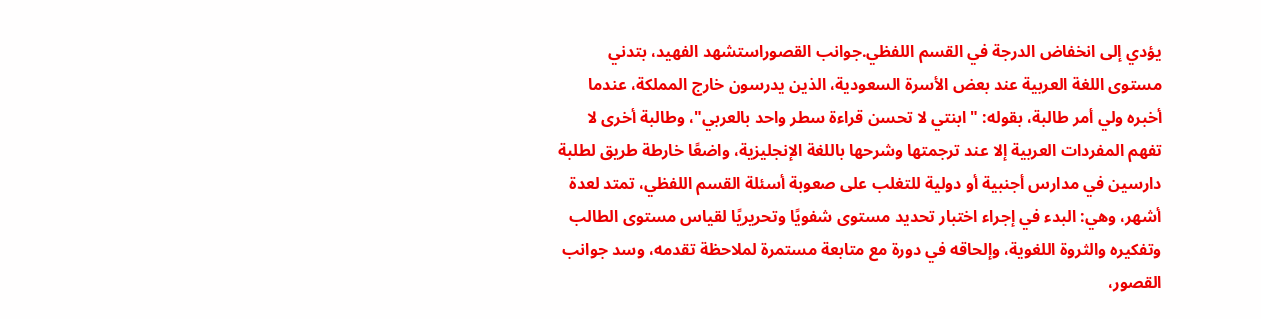يؤدي إلى انخفاض الدرجة في القسم اللفظي.جوانب القصوراستشهد الفهيد، بتدني مستوى اللغة العربية عند بعض الأسرة السعودية، الذين يدرسون خارج المملكة، عندما أخبره ولي أمر طالبة، بقوله: "ابنتي لا تحسن قراءة سطر واحد بالعربي"، وطالبة أخرى لا تفهم المفردات العربية إلا عند ترجمتها وشرحها باللغة الإنجليزية، واضعًا خارطة طريق لطلبة دارسين في مدارس أجنبية أو دولية للتغلب على صعوبة أسئلة القسم اللفظي، تمتد لعدة أشهر، وهي: البدء في إجراء اختبار تحديد مستوى شفويًا وتحريريًا لقياس مستوى الطالب وتفكيره والثروة اللغوية، وإلحاقه في دورة مع متابعة مستمرة لملاحظة تقدمه، وسد جوانب القصور،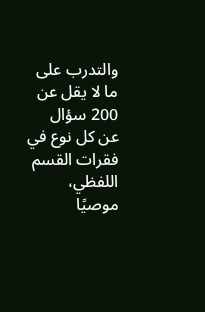والتدرب على ما لا يقل عن 200 سؤال عن كل نوع في فقرات القسم اللفظي، موصيًا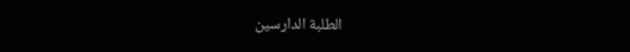الطلبة الدارسين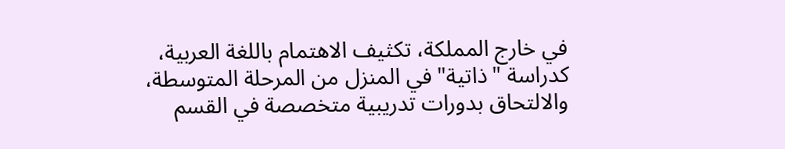في خارج المملكة، تكثيف الاهتمام باللغة العربية، كدراسة "ذاتية" في المنزل من المرحلة المتوسطة، والالتحاق بدورات تدريبية متخصصة في القسم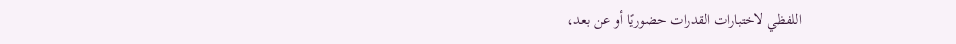اللفظي لاختبارات القدرات حضوريًا أو عن بعد،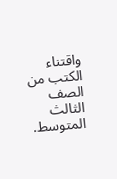واقتناء الكتب من الصف الثالث المتوسط.